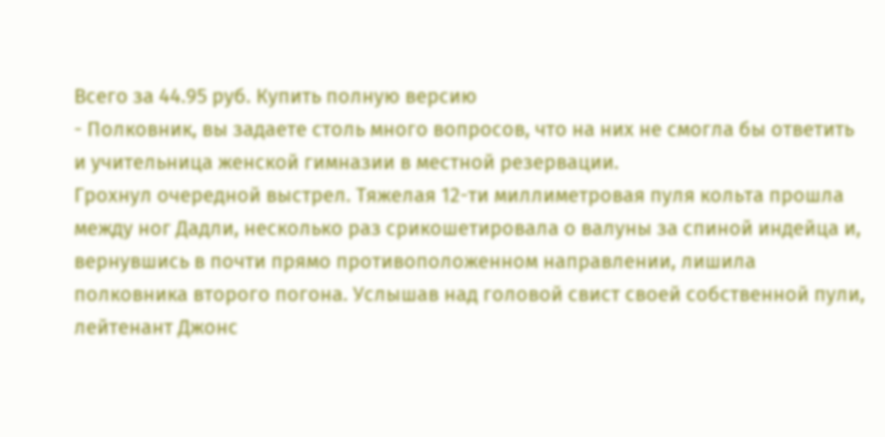Всего за 44.95 руб. Купить полную версию
- Полковник, вы задаете столь много вопросов, что на них не смогла бы ответить и учительница женской гимназии в местной резервации.
Грохнул очередной выстрел. Тяжелая 12-ти миллиметровая пуля кольта прошла между ног Дадли, несколько раз срикошетировала о валуны за спиной индейца и, вернувшись в почти прямо противоположенном направлении, лишила полковника второго погона. Услышав над головой свист своей собственной пули, лейтенант Джонс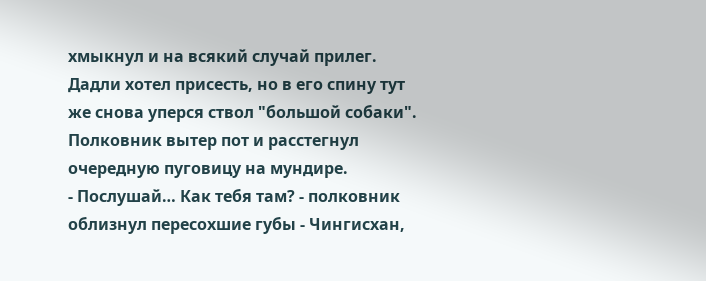хмыкнул и на всякий случай прилег.
Дадли хотел присесть, но в его спину тут же снова уперся ствол "большой собаки". Полковник вытер пот и расстегнул очередную пуговицу на мундире.
- Послушай… Как тебя там? - полковник облизнул пересохшие губы - Чингисхан,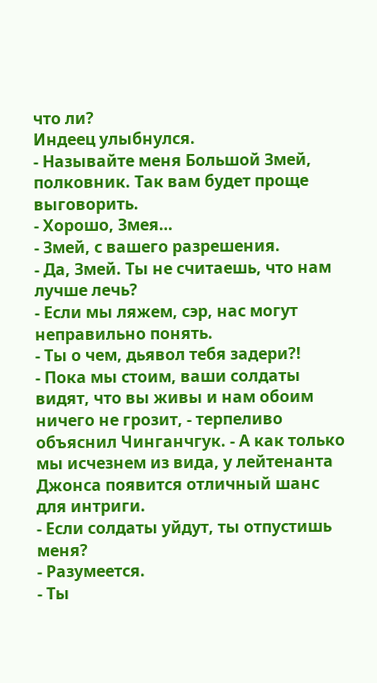что ли?
Индеец улыбнулся.
- Называйте меня Большой Змей, полковник. Так вам будет проще выговорить.
- Хорошо, Змея…
- Змей, с вашего разрешения.
- Да, Змей. Ты не считаешь, что нам лучше лечь?
- Если мы ляжем, сэр, нас могут неправильно понять.
- Ты о чем, дьявол тебя задери?!
- Пока мы стоим, ваши солдаты видят, что вы живы и нам обоим ничего не грозит, - терпеливо объяснил Чинганчгук. - А как только мы исчезнем из вида, у лейтенанта Джонса появится отличный шанс для интриги.
- Если солдаты уйдут, ты отпустишь меня?
- Разумеется.
- Ты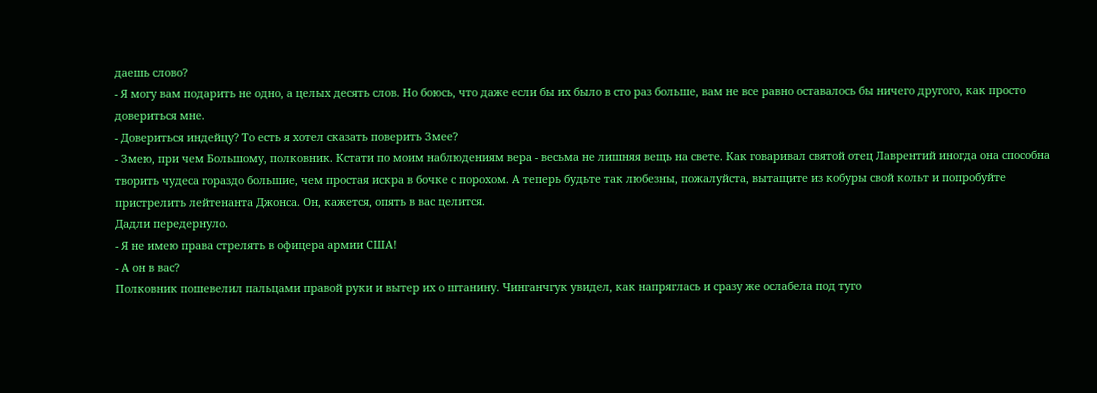даешь слово?
- Я могу вам подарить не одно, а целых десять слов. Но боюсь, что даже если бы их было в сто раз больше, вам не все равно оставалось бы ничего другого, как просто довериться мне.
- Довериться индейцу? То есть я хотел сказать поверить Змее?
- Змею, при чем Большому, полковник. Кстати по моим наблюдениям вера - весьма не лишняя вещь на свете. Как говаривал святой отец Лаврентий иногда она способна творить чудеса гораздо большие, чем простая искра в бочке с порохом. А теперь будьте так любезны, пожалуйста, вытащите из кобуры свой кольт и попробуйте пристрелить лейтенанта Джонса. Он, кажется, опять в вас целится.
Дадли передернуло.
- Я не имею права стрелять в офицера армии США!
- А он в вас?
Полковник пошевелил пальцами правой руки и вытер их о штанину. Чинганчгук увидел, как напряглась и сразу же ослабела под туго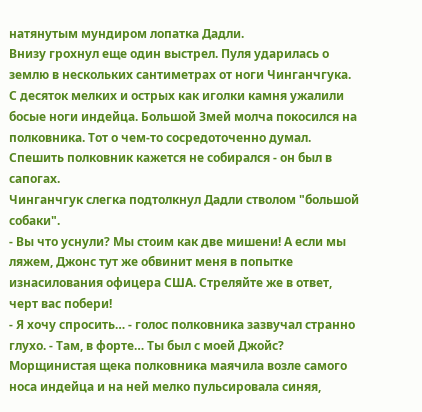натянутым мундиром лопатка Дадли.
Внизу грохнул еще один выстрел. Пуля ударилась о землю в нескольких сантиметрах от ноги Чинганчгука. С десяток мелких и острых как иголки камня ужалили босые ноги индейца. Большой Змей молча покосился на полковника. Тот о чем-то сосредоточенно думал. Спешить полковник кажется не собирался - он был в сапогах.
Чинганчгук слегка подтолкнул Дадли стволом "большой собаки".
- Вы что уснули? Мы стоим как две мишени! А если мы ляжем, Джонс тут же обвинит меня в попытке изнасилования офицера США. Стреляйте же в ответ, черт вас побери!
- Я хочу спросить… - голос полковника зазвучал странно глухо. - Там, в форте… Ты был с моей Джойс?
Морщинистая щека полковника маячила возле самого носа индейца и на ней мелко пульсировала синяя,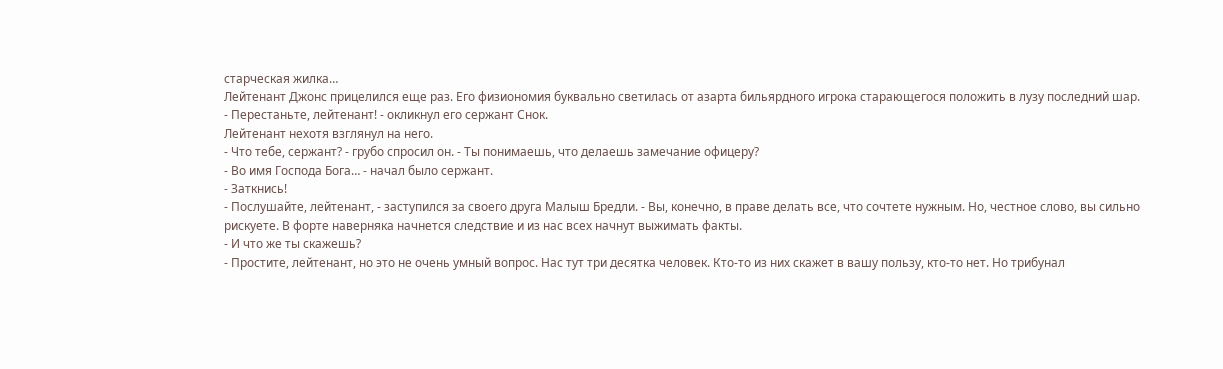старческая жилка…
Лейтенант Джонс прицелился еще раз. Его физиономия буквально светилась от азарта бильярдного игрока старающегося положить в лузу последний шар.
- Перестаньте, лейтенант! - окликнул его сержант Снок.
Лейтенант нехотя взглянул на него.
- Что тебе, сержант? - грубо спросил он. - Ты понимаешь, что делаешь замечание офицеру?
- Во имя Господа Бога… - начал было сержант.
- Заткнись!
- Послушайте, лейтенант, - заступился за своего друга Малыш Бредли. - Вы, конечно, в праве делать все, что сочтете нужным. Но, честное слово, вы сильно рискуете. В форте наверняка начнется следствие и из нас всех начнут выжимать факты.
- И что же ты скажешь?
- Простите, лейтенант, но это не очень умный вопрос. Нас тут три десятка человек. Кто-то из них скажет в вашу пользу, кто-то нет. Но трибунал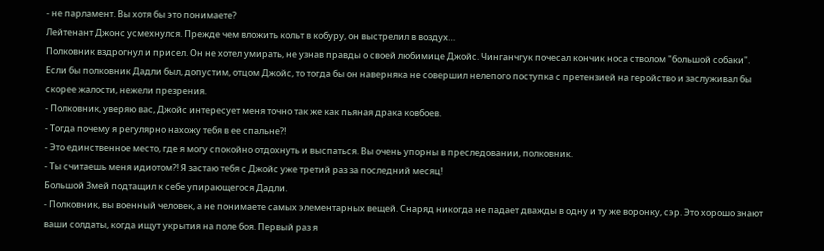- не парламент. Вы хотя бы это понимаете?
Лейтенант Джонс усмехнулся. Прежде чем вложить кольт в кобуру, он выстрелил в воздух…
Полковник вздрогнул и присел. Он не хотел умирать, не узнав правды о своей любимице Джойс. Чинганчгук почесал кончик носа стволом "большой собаки". Если бы полковник Дадли был, допустим, отцом Джойс, то тогда бы он наверняка не совершил нелепого поступка с претензией на геройство и заслуживал бы скорее жалости, нежели презрения.
- Полковник, уверяю вас, Джойс интересует меня точно так же как пьяная драка ковбоев.
- Тогда почему я регулярно нахожу тебя в ее спальне?!
- Это единственное место, где я могу спокойно отдохнуть и выспаться. Вы очень упорны в преследовании, полковник.
- Ты считаешь меня идиотом?! Я застаю тебя с Джойс уже третий раз за последний месяц!
Большой Змей подтащил к себе упирающегося Дадли.
- Полковник, вы военный человек, а не понимаете самых элементарных вещей. Снаряд никогда не падает дважды в одну и ту же воронку, сэр. Это хорошо знают ваши солдаты, когда ищут укрытия на поле боя. Первый раз я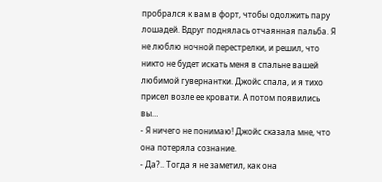пробрался к вам в форт, чтобы одолжить пару лошадей. Вдруг поднялась отчаянная пальба. Я не люблю ночной перестрелки, и решил, что никто не будет искать меня в спальне вашей любимой гувернантки. Джойс спала, и я тихо присел возле ее кровати. А потом появились вы…
- Я ничего не понимаю! Джойс сказала мне, что она потеряла сознание.
- Да?.. Тогда я не заметил, как она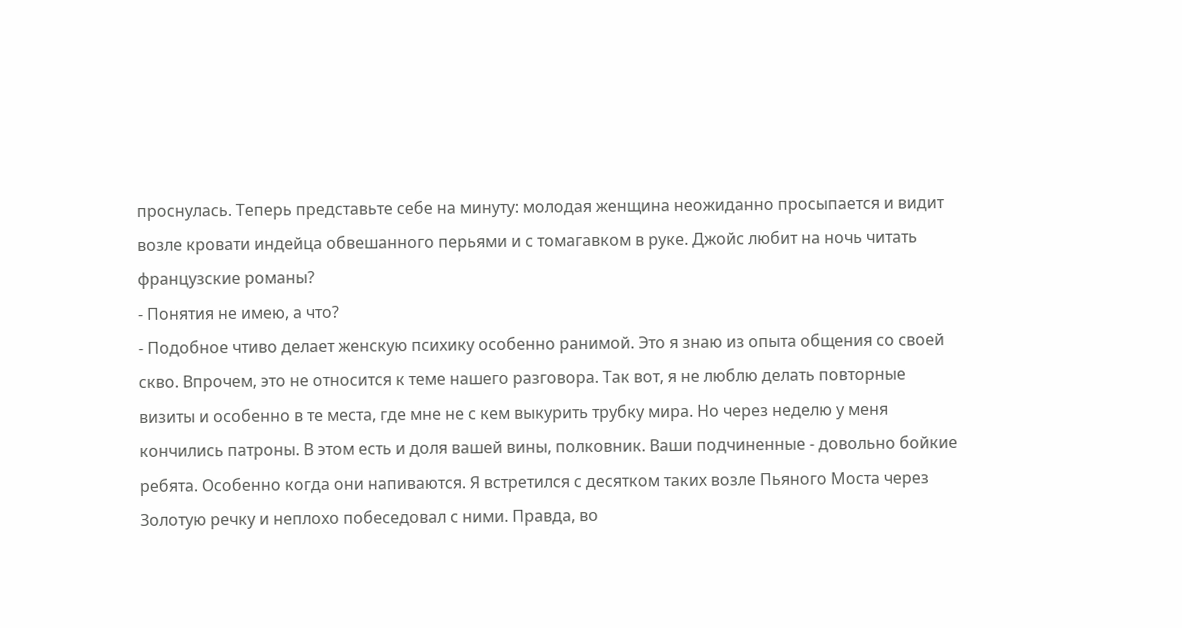проснулась. Теперь представьте себе на минуту: молодая женщина неожиданно просыпается и видит возле кровати индейца обвешанного перьями и с томагавком в руке. Джойс любит на ночь читать французские романы?
- Понятия не имею, а что?
- Подобное чтиво делает женскую психику особенно ранимой. Это я знаю из опыта общения со своей скво. Впрочем, это не относится к теме нашего разговора. Так вот, я не люблю делать повторные визиты и особенно в те места, где мне не с кем выкурить трубку мира. Но через неделю у меня кончились патроны. В этом есть и доля вашей вины, полковник. Ваши подчиненные - довольно бойкие ребята. Особенно когда они напиваются. Я встретился с десятком таких возле Пьяного Моста через Золотую речку и неплохо побеседовал с ними. Правда, во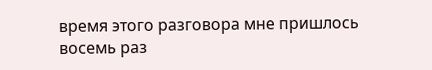время этого разговора мне пришлось восемь раз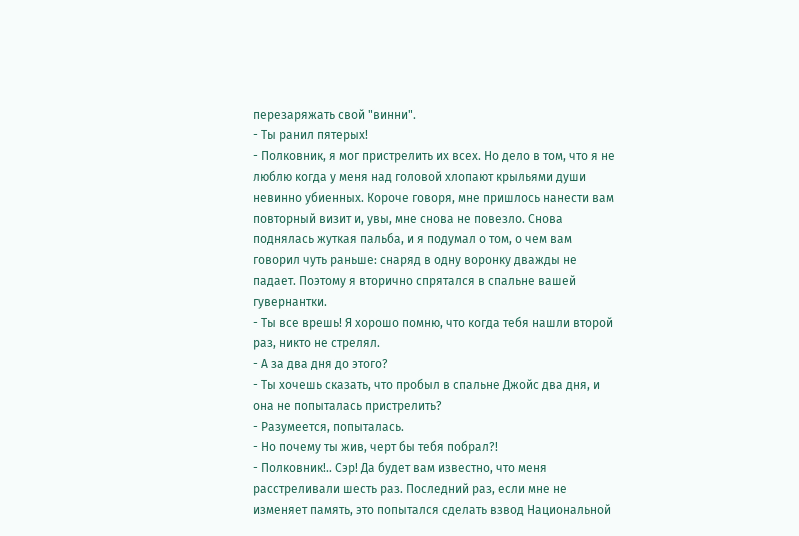перезаряжать свой "винни".
- Ты ранил пятерых!
- Полковник, я мог пристрелить их всех. Но дело в том, что я не люблю когда у меня над головой хлопают крыльями души невинно убиенных. Короче говоря, мне пришлось нанести вам повторный визит и, увы, мне снова не повезло. Снова поднялась жуткая пальба, и я подумал о том, о чем вам говорил чуть раньше: снаряд в одну воронку дважды не падает. Поэтому я вторично спрятался в спальне вашей гувернантки.
- Ты все врешь! Я хорошо помню, что когда тебя нашли второй раз, никто не стрелял.
- А за два дня до этого?
- Ты хочешь сказать, что пробыл в спальне Джойс два дня, и она не попыталась пристрелить?
- Разумеется, попыталась.
- Но почему ты жив, черт бы тебя побрал?!
- Полковник!.. Сэр! Да будет вам известно, что меня расстреливали шесть раз. Последний раз, если мне не изменяет память, это попытался сделать взвод Национальной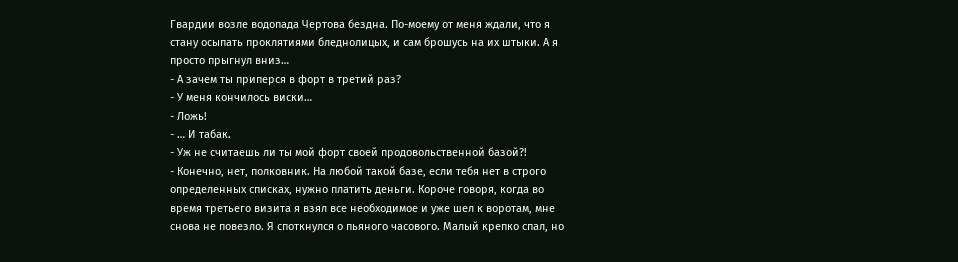Гвардии возле водопада Чертова бездна. По-моему от меня ждали, что я стану осыпать проклятиями бледнолицых, и сам брошусь на их штыки. А я просто прыгнул вниз…
- А зачем ты приперся в форт в третий раз?
- У меня кончилось виски…
- Ложь!
- … И табак.
- Уж не считаешь ли ты мой форт своей продовольственной базой?!
- Конечно, нет, полковник. На любой такой базе, если тебя нет в строго определенных списках, нужно платить деньги. Короче говоря, когда во время третьего визита я взял все необходимое и уже шел к воротам, мне снова не повезло. Я споткнулся о пьяного часового. Малый крепко спал, но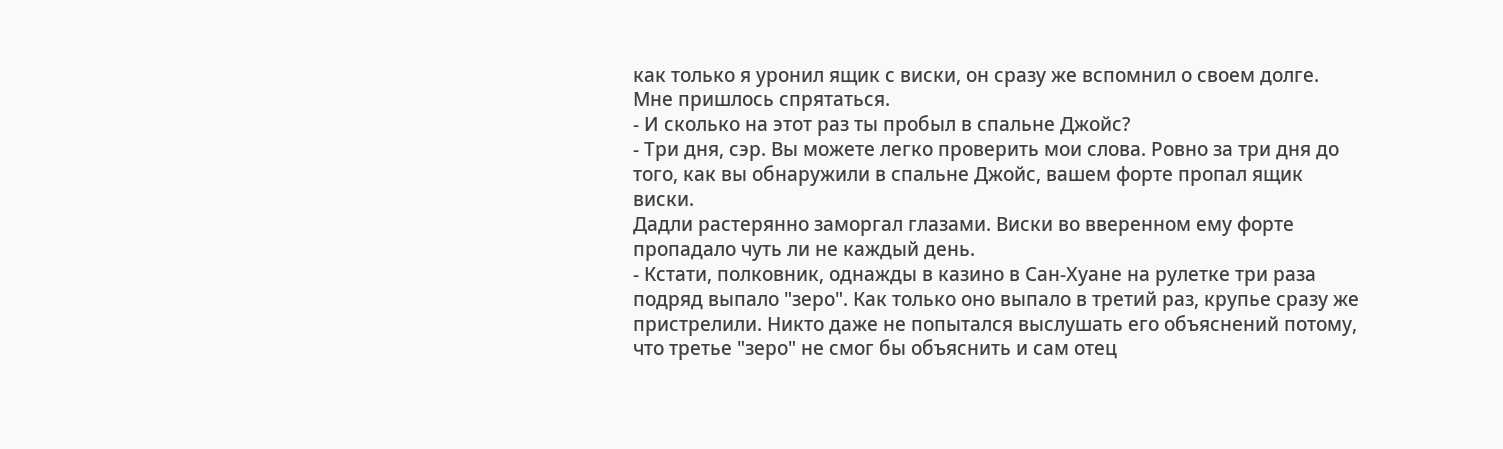как только я уронил ящик с виски, он сразу же вспомнил о своем долге. Мне пришлось спрятаться.
- И сколько на этот раз ты пробыл в спальне Джойс?
- Три дня, сэр. Вы можете легко проверить мои слова. Ровно за три дня до того, как вы обнаружили в спальне Джойс, вашем форте пропал ящик виски.
Дадли растерянно заморгал глазами. Виски во вверенном ему форте пропадало чуть ли не каждый день.
- Кстати, полковник, однажды в казино в Сан-Хуане на рулетке три раза подряд выпало "зеро". Как только оно выпало в третий раз, крупье сразу же пристрелили. Никто даже не попытался выслушать его объяснений потому, что третье "зеро" не смог бы объяснить и сам отец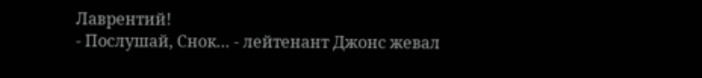Лаврентий!
- Послушай, Снок… - лейтенант Джонс жевал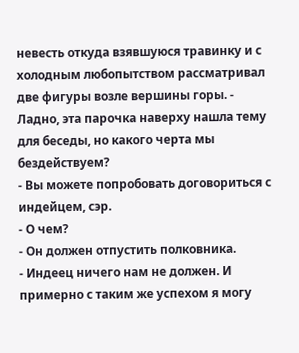невесть откуда взявшуюся травинку и с холодным любопытством рассматривал две фигуры возле вершины горы. - Ладно, эта парочка наверху нашла тему для беседы, но какого черта мы бездействуем?
- Вы можете попробовать договориться с индейцем, сэр.
- О чем?
- Он должен отпустить полковника.
- Индеец ничего нам не должен. И примерно с таким же успехом я могу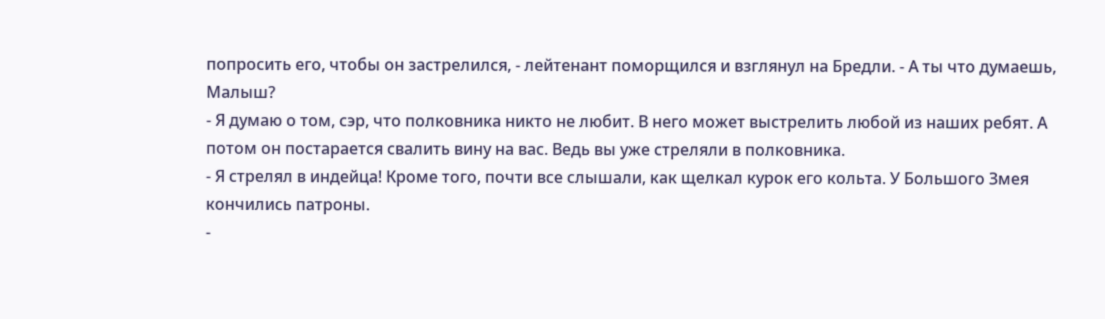попросить его, чтобы он застрелился, - лейтенант поморщился и взглянул на Бредли. - А ты что думаешь, Малыш?
- Я думаю о том, сэр, что полковника никто не любит. В него может выстрелить любой из наших ребят. А потом он постарается свалить вину на вас. Ведь вы уже стреляли в полковника.
- Я стрелял в индейца! Кроме того, почти все слышали, как щелкал курок его кольта. У Большого Змея кончились патроны.
-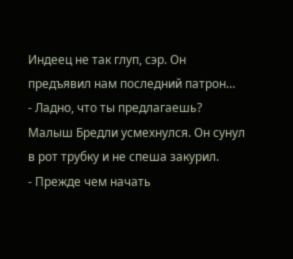Индеец не так глуп, сэр. Он предъявил нам последний патрон…
- Ладно, что ты предлагаешь?
Малыш Бредли усмехнулся. Он сунул в рот трубку и не спеша закурил.
- Прежде чем начать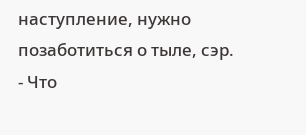наступление, нужно позаботиться о тыле, сэр.
- Что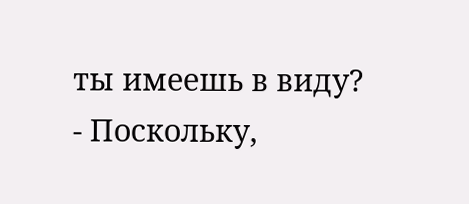ты имеешь в виду?
- Поскольку,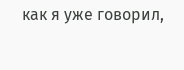как я уже говорил,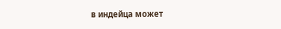в индейца может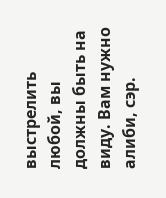выстрелить любой, вы должны быть на виду. Вам нужно алиби, сэр.